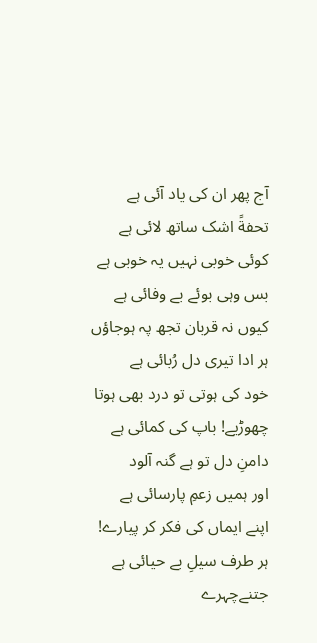آج پھر ان کی یاد آئی ہے
تحفةً اشک ساتھ لائی ہے
کوئی خوبی نہیں یہ خوبی ہے
بس وہی بوئے بے وفائی ہے
کیوں نہ قربان تجھ پہ ہوجاؤں
ہر ادا تیری دل رُبائی ہے
خود کی ہوتی تو درد بھی ہوتا
چھوڑیے! باپ کی کمائی ہے
دامنِ دل تو ہے گنہ آلود
اور ہمیں زعمِ پارسائی ہے
اپنے ایماں کی فکر کر پیارے!
ہر طرف سیلِ بے حیائی ہے
جتنےچہرے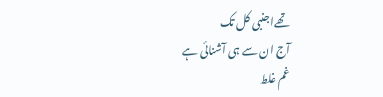تھےاجنبی کل تک
آج ان سے ہی آشنائی ہے
غم غلط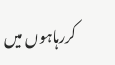کررہاہوں میں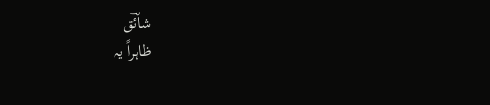شائؔق
ظاہراً یہ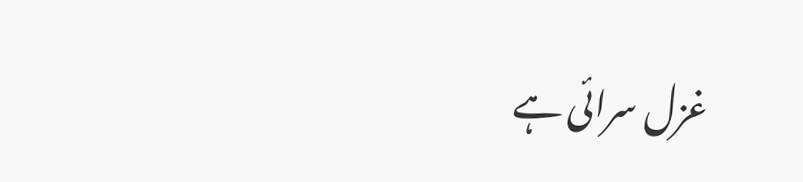غزل سرائی ہے